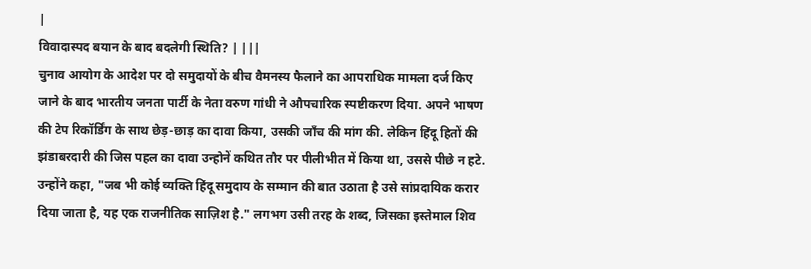|
विवादास्पद बयान के बाद बदलेगी स्थिति? | |||
चुनाव आयोग के आदेश पर दो समुदायों के बीच वैमनस्य फैलाने का आपराधिक मामला दर्ज किए जाने के बाद भारतीय जनता पार्टी के नेता वरुण गांधी ने औपचारिक स्पष्टीकरण दिया. अपने भाषण की टेप रिकॉर्डिंग के साथ छेड़-छाड़ का दावा किया, उसकी जाँच की मांग की. लेकिन हिंदू हितों की झंडाबरदारी की जिस पहल का दावा उन्होनें कथित तौर पर पीलीभीत में किया था, उससे पीछे न हटे. उन्होंने कहा, "जब भी कोई व्यक्ति हिंदू समुदाय के सम्मान की बात उठाता है उसे सांप्रदायिक करार दिया जाता है, यह एक राजनीतिक साज़िश है." लगभग उसी तरह के शब्द, जिसका इस्तेमाल शिव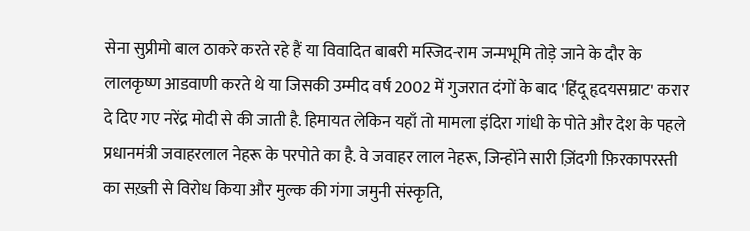सेना सुप्रीमो बाल ठाकरे करते रहे हैं या विवादित बाबरी मस्जिद-राम जन्मभूमि तोड़े जाने के दौर के लालकृष्ण आडवाणी करते थे या जिसकी उम्मीद वर्ष 2002 में गुजरात दंगों के बाद 'हिंदू हृदयसम्राट' करार दे दिए गए नरेंद्र मोदी से की जाती है. हिमायत लेकिन यहाँ तो मामला इंदिरा गांधी के पोते और देश के पहले प्रधानमंत्री जवाहरलाल नेहरू के परपोते का है. वे जवाहर लाल नेहरू, जिन्होंने सारी ज़िंदगी फ़िरकापरस्ती का सख़्ती से विरोध किया और मुल्क की गंगा जमुनी संस्कृति,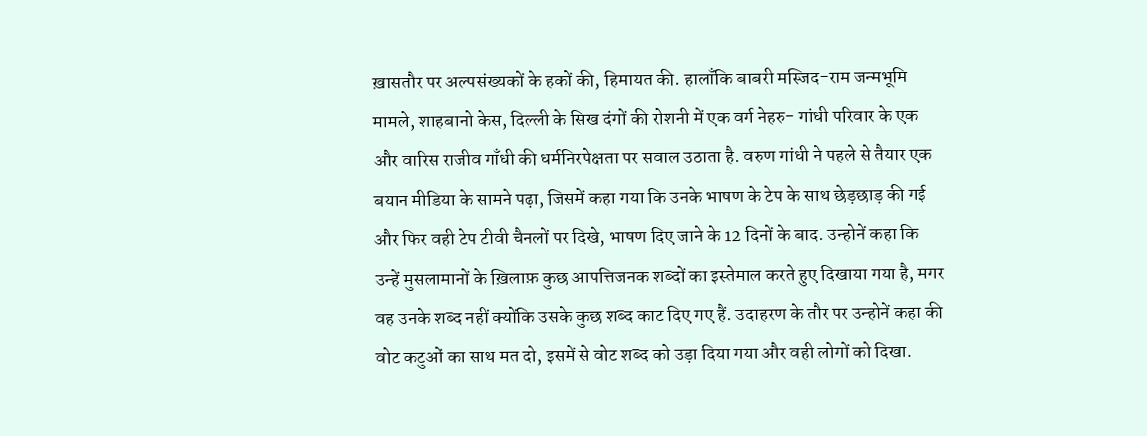ख़ासतौर पर अल्पसंख्यकों के हकों की, हिमायत की. हालाँकि बाबरी मस्जिद-राम जन्मभूमि मामले, शाहबानो केस, दिल्ली के सिख दंगों की रोशनी में एक वर्ग नेहरु- गांधी परिवार के एक और वारिस राजीव गाँधी की धर्मनिरपेक्षता पर सवाल उठाता है. वरुण गांधी ने पहले से तैयार एक बयान मीडिया के सामने पढ़ा, जिसमें कहा गया कि उनके भाषण के टेप के साथ छेड़छाड़ की गई और फिर वही टेप टीवी चैनलों पर दिखे, भाषण दिए जाने के 12 दिनों के बाद. उन्होनें कहा कि उन्हें मुसलामानों के ख़िलाफ़ कुछ आपत्तिजनक शब्दों का इस्तेमाल करते हुए दिखाया गया है, मगर वह उनके शब्द नहीं क्योंकि उसके कुछ शब्द काट दिए गए हैं. उदाहरण के तौर पर उन्होनें कहा की वोट कटुओं का साथ मत दो, इसमें से वोट शब्द को उड़ा दिया गया और वही लोगों को दिखा.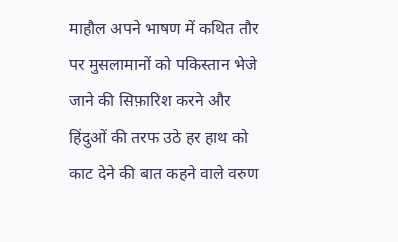माहौल अपने भाषण में कथित तौर पर मुसलामानों को पकिस्तान भेजे जाने की सिफ़ारिश करने और हिंदुओं की तरफ उठे हर हाथ को काट देने की बात कहने वाले वरुण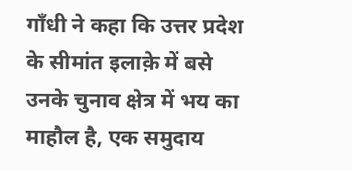गाँधी ने कहा कि उत्तर प्रदेश के सीमांत इलाक़े में बसे उनके चुनाव क्षेत्र में भय का माहौल है, एक समुदाय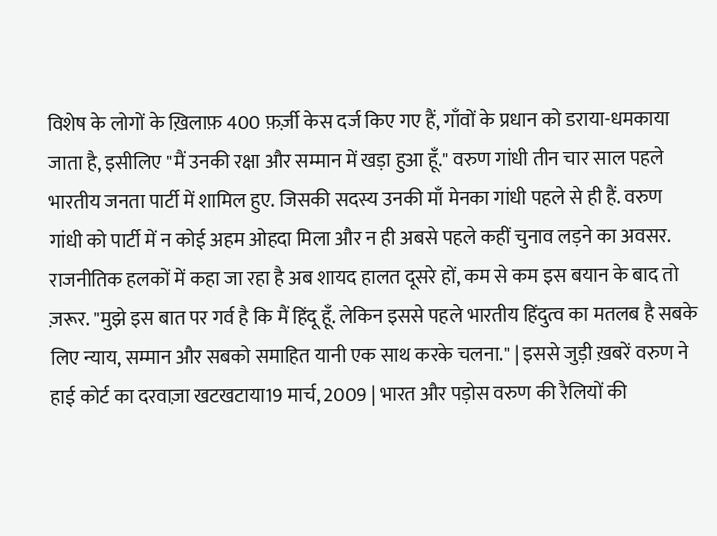विशेष के लोगों के ख़िलाफ़ 400 फ़र्ज़ी केस दर्ज किए गए हैं, गाँवों के प्रधान को डराया-धमकाया जाता है, इसीलिए "मैं उनकी रक्षा और सम्मान में खड़ा हुआ हूँ." वरुण गांधी तीन चार साल पहले भारतीय जनता पार्टी में शामिल हुए. जिसकी सदस्य उनकी माँ मेनका गांधी पहले से ही हैं. वरुण गांधी को पार्टी में न कोई अहम ओहदा मिला और न ही अबसे पहले कहीं चुनाव लड़ने का अवसर. राजनीतिक हलकों में कहा जा रहा है अब शायद हालत दूसरे हों, कम से कम इस बयान के बाद तो ज़रूर. "मुझे इस बात पर गर्व है कि मैं हिंदू हूँ. लेकिन इससे पहले भारतीय हिंदुत्व का मतलब है सबके लिए न्याय, सम्मान और सबको समाहित यानी एक साथ करके चलना." | इससे जुड़ी ख़बरें वरुण ने हाई कोर्ट का दरवाज़ा खटखटाया19 मार्च, 2009 | भारत और पड़ोस वरुण की रैलियों की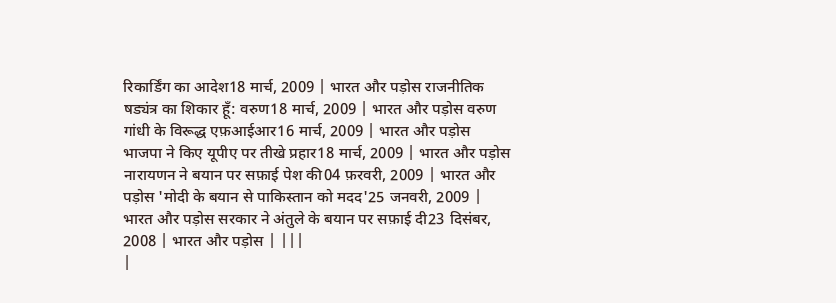रिकार्डिंग का आदेश18 मार्च, 2009 | भारत और पड़ोस राजनीतिक षड्यंत्र का शिकार हूँ: वरुण18 मार्च, 2009 | भारत और पड़ोस वरुण गांधी के विरूद्ध एफ़आईआर16 मार्च, 2009 | भारत और पड़ोस भाजपा ने किए यूपीए पर तीखे प्रहार18 मार्च, 2009 | भारत और पड़ोस नारायणन ने बयान पर सफ़ाई पेश की04 फ़रवरी, 2009 | भारत और पड़ोस 'मोदी के बयान से पाकिस्तान को मदद'25 जनवरी, 2009 | भारत और पड़ोस सरकार ने अंतुले के बयान पर सफ़ाई दी23 दिसंबर, 2008 | भारत और पड़ोस | |||
|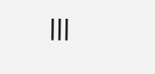|||